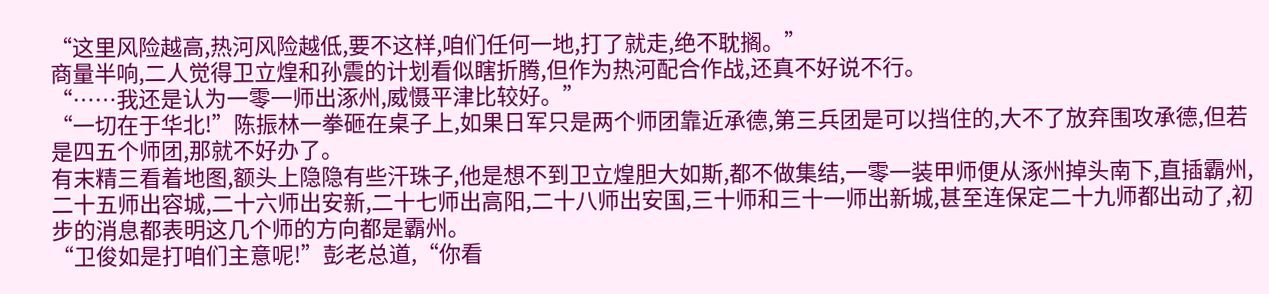“这里风险越高,热河风险越低,要不这样,咱们任何一地,打了就走,绝不耽搁。”
商量半响,二人觉得卫立煌和孙震的计划看似瞎折腾,但作为热河配合作战,还真不好说不行。
“……我还是认为一零一师出涿州,威慑平津比较好。”
“一切在于华北!”陈振林一拳砸在桌子上,如果日军只是两个师团靠近承德,第三兵团是可以挡住的,大不了放弃围攻承德,但若是四五个师团,那就不好办了。
有末精三看着地图,额头上隐隐有些汗珠子,他是想不到卫立煌胆大如斯,都不做集结,一零一装甲师便从涿州掉头南下,直插霸州,二十五师出容城,二十六师出安新,二十七师出高阳,二十八师出安国,三十师和三十一师出新城,甚至连保定二十九师都出动了,初步的消息都表明这几个师的方向都是霸州。
“卫俊如是打咱们主意呢!”彭老总道,“你看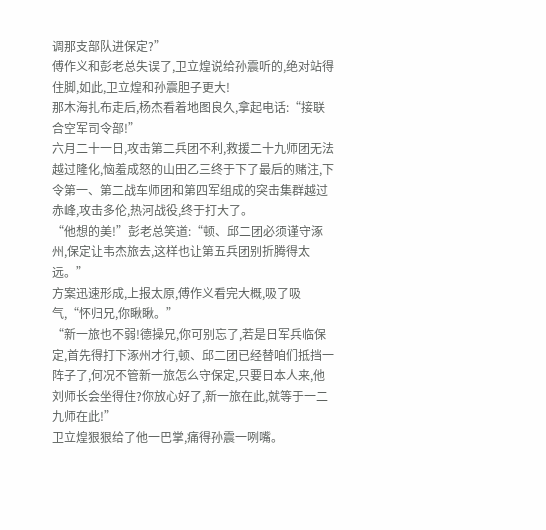调那支部队进保定?”
傅作义和彭老总失误了,卫立煌说给孙震听的,绝对站得住脚,如此,卫立煌和孙震胆子更大!
那木海扎布走后,杨杰看着地图良久,拿起电话:“接联合空军司令部!”
六月二十一日,攻击第二兵团不利,救援二十九师团无法越过隆化,恼羞成怒的山田乙三终于下了最后的赌注,下令第一、第二战车师团和第四军组成的突击集群越过赤峰,攻击多伦,热河战役,终于打大了。
“他想的美!”彭老总笑道:“顿、邱二团必须谨守涿州,保定让韦杰旅去,这样也让第五兵团别折腾得太远。”
方案迅速形成,上报太原,傅作义看完大概,吸了吸气,“怀归兄,你瞅瞅。”
“新一旅也不弱!德操兄,你可别忘了,若是日军兵临保定,首先得打下涿州才行,顿、邱二团已经替咱们抵挡一阵子了,何况不管新一旅怎么守保定,只要日本人来,他刘师长会坐得住?你放心好了,新一旅在此,就等于一二九师在此!”
卫立煌狠狠给了他一巴掌,痛得孙震一咧嘴。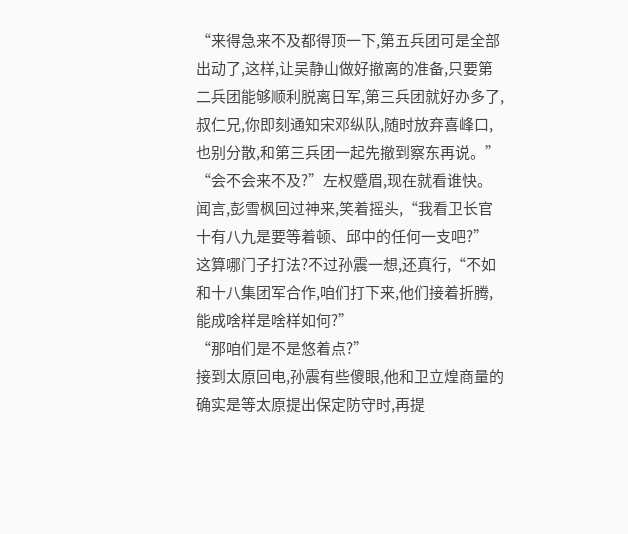“来得急来不及都得顶一下,第五兵团可是全部出动了,这样,让吴静山做好撤离的准备,只要第二兵团能够顺利脱离日军,第三兵团就好办多了,叔仁兄,你即刻通知宋邓纵队,随时放弃喜峰口,也别分散,和第三兵团一起先撤到察东再说。”
“会不会来不及?”左权蹙眉,现在就看谁快。
闻言,彭雪枫回过神来,笑着摇头,“我看卫长官十有八九是要等着顿、邱中的任何一支吧?”
这算哪门子打法?不过孙震一想,还真行,“不如和十八集团军合作,咱们打下来,他们接着折腾,能成啥样是啥样如何?”
“那咱们是不是悠着点?”
接到太原回电,孙震有些傻眼,他和卫立煌商量的确实是等太原提出保定防守时,再提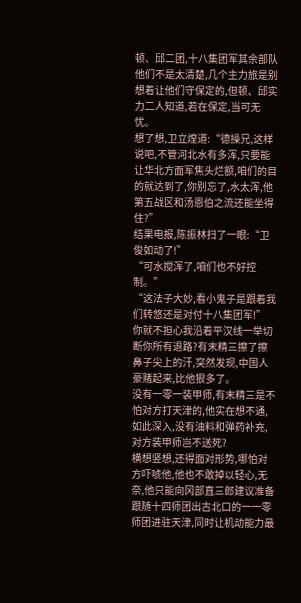顿、邱二团,十八集团军其余部队他们不是太清楚,几个主力旅是别想着让他们守保定的,但顿、邱实力二人知道,若在保定,当可无忧。
想了想,卫立煌道:“德操兄,这样说吧,不管河北水有多浑,只要能让华北方面军焦头烂额,咱们的目的就达到了,你别忘了,水太浑,他第五战区和汤恩伯之流还能坐得住?”
结果电报,陈振林扫了一眼:“卫俊如动了!”
“可水搅浑了,咱们也不好控制。”
“这法子大妙,看小鬼子是跟着我们转悠还是对付十八集团军!”
你就不担心我沿着平汉线一举切断你所有退路?有末精三擦了擦鼻子尖上的汗,突然发现,中国人豪赌起来,比他狠多了。
没有一零一装甲师,有末精三是不怕对方打天津的,他实在想不通,如此深入,没有油料和弹药补充,对方装甲师岂不送死?
横想竖想,还得面对形势,哪怕对方吓唬他,他也不敢掉以轻心,无奈,他只能向冈部直三郎建议准备跟随十四师团出古北口的一一零师团进驻天津,同时让机动能力最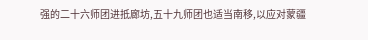强的二十六师团进抵廊坊,五十九师团也适当南移,以应对蒙疆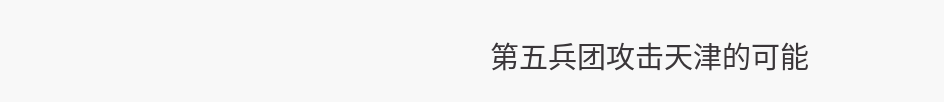第五兵团攻击天津的可能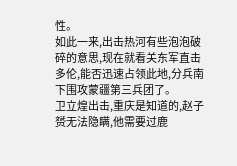性。
如此一来,出击热河有些泡泡破碎的意思,现在就看关东军直击多伦,能否迅速占领此地,分兵南下围攻蒙疆第三兵团了。
卫立煌出击,重庆是知道的,赵子赟无法隐瞒,他需要过鹿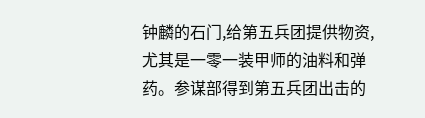钟麟的石门,给第五兵团提供物资,尤其是一零一装甲师的油料和弹药。参谋部得到第五兵团出击的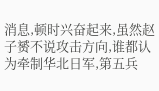消息,顿时兴奋起来,虽然赵子赟不说攻击方向,谁都认为牵制华北日军,第五兵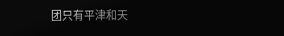团只有平津和天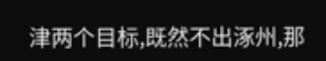津两个目标,既然不出涿州,那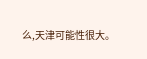么,天津可能性很大。